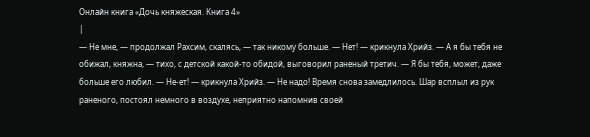Онлайн книга «Дочь княжеская. Книга 4»
|
— Не мне, — продолжал Рахсим, скалясь, — так никому больше. — Нет! — крикнула Хрийз. — А я бы тебя не обижал, княжна, — тихо, с детской какой-то обидой, выговорил раненый третич. — Я бы тебя, может, даже больше его любил. — Не-ет! — крикнула Хрийз. — Не надо! Время снова замедлилось. Шар всплыл из рук раненого, постоял немного в воздухе, неприятно напомнив своей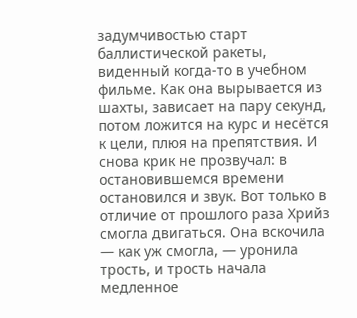задумчивостью старт баллистической ракеты, виденный когда-то в учебном фильме. Как она вырывается из шахты, зависает на пару секунд, потом ложится на курс и несётся к цели, плюя на препятствия. И снова крик не прозвучал: в остановившемся времени остановился и звук. Вот только в отличие от прошлого раза Хрийз смогла двигаться. Она вскочила — как уж смогла, — уронила трость, и трость начала медленное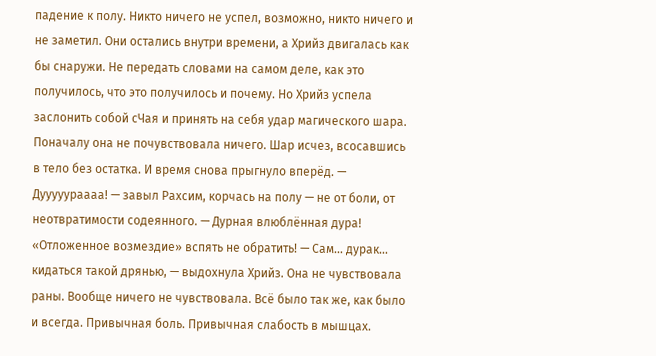падение к полу. Никто ничего не успел, возможно, никто ничего и не заметил. Они остались внутри времени, а Хрийз двигалась как бы снаружи. Не передать словами на самом деле, как это получилось, что это получилось и почему. Но Хрийз успела заслонить собой сЧая и принять на себя удар магического шара. Поначалу она не почувствовала ничего. Шар исчез, всосавшись в тело без остатка. И время снова прыгнуло вперёд. — Дууууураааа! — завыл Рахсим, корчась на полу — не от боли, от неотвратимости содеянного. — Дурная влюблённая дура! «Отложенное возмездие» вспять не обратить! — Сам… дурак… кидаться такой дрянью, — выдохнула Хрийз. Она не чувствовала раны. Вообще ничего не чувствовала. Всё было так же, как было и всегда. Привычная боль. Привычная слабость в мышцах.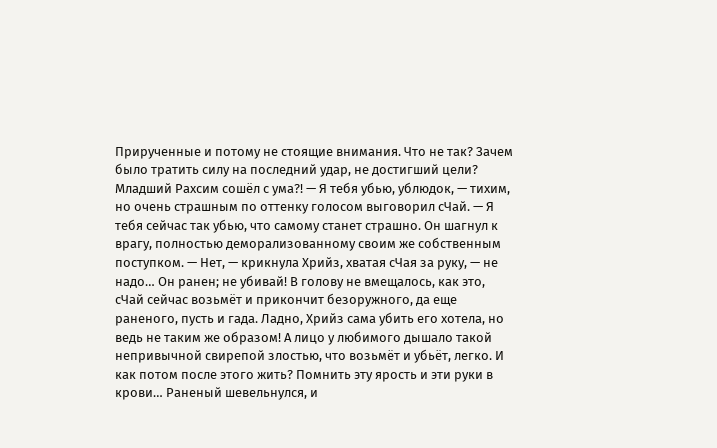Прирученные и потому не стоящие внимания. Что не так? Зачем было тратить силу на последний удар, не достигший цели? Младший Рахсим сошёл с ума?! — Я тебя убью, ублюдок, — тихим, но очень страшным по оттенку голосом выговорил сЧай. — Я тебя сейчас так убью, что самому станет страшно. Он шагнул к врагу, полностью деморализованному своим же собственным поступком. — Нет, — крикнула Хрийз, хватая сЧая за руку, — не надо… Он ранен; не убивай! В голову не вмещалось, как это, сЧай сейчас возьмёт и прикончит безоружного, да еще раненого, пусть и гада. Ладно, Хрийз сама убить его хотела, но ведь не таким же образом! А лицо у любимого дышало такой непривычной свирепой злостью, что возьмёт и убьёт, легко. И как потом после этого жить? Помнить эту ярость и эти руки в крови… Раненый шевельнулся, и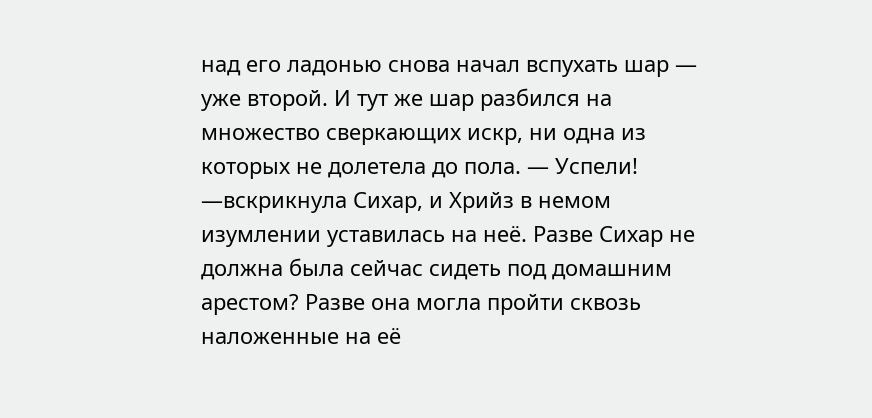над его ладонью снова начал вспухать шар — уже второй. И тут же шар разбился на множество сверкающих искр, ни одна из которых не долетела до пола. — Успели! —вскрикнула Сихар, и Хрийз в немом изумлении уставилась на неё. Разве Сихар не должна была сейчас сидеть под домашним арестом? Разве она могла пройти сквозь наложенные на её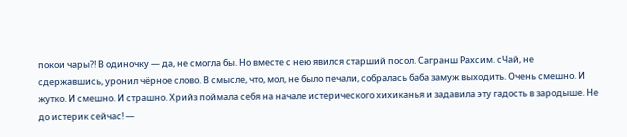покои чары?! В одиночку — да, не смогла бы. Но вместе с нею явился старший посол. Сагранш Рахсим. сЧай, не сдержавшись, уронил чёрное слово. В смысле, что, мол, не было печали, собралась баба замуж выходить. Очень смешно. И жутко. И смешно. И страшно. Хрийз поймала себя на начале истерического хихиканья и задавила эту гадость в зародыше. Не до истерик сейчас! —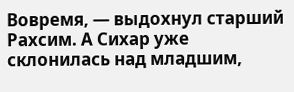Вовремя, — выдохнул старший Рахсим. А Сихар уже склонилась над младшим,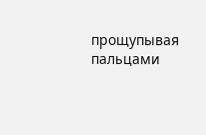прощупывая пальцами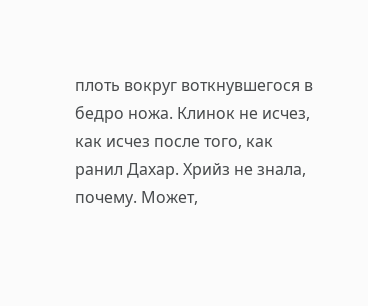плоть вокруг воткнувшегося в бедро ножа. Клинок не исчез, как исчез после того, как ранил Дахар. Хрийз не знала, почему. Может,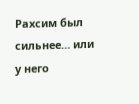Рахсим был сильнее… или у него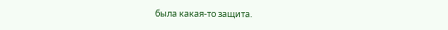была какая-то защита.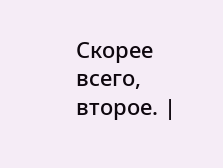Скорее всего, второе. |